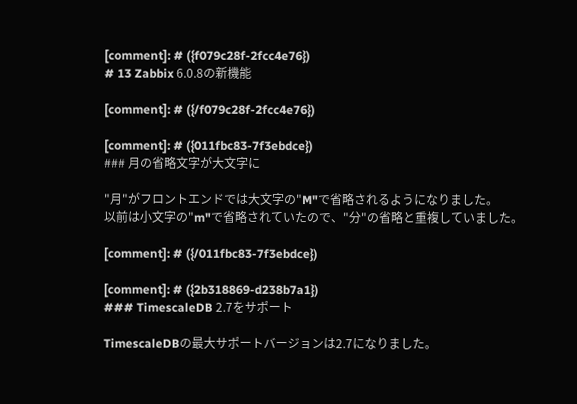[comment]: # ({f079c28f-2fcc4e76})
# 13 Zabbix 6.0.8の新機能

[comment]: # ({/f079c28f-2fcc4e76})

[comment]: # ({011fbc83-7f3ebdce})
### 月の省略文字が大文字に

"月"がフロントエンドでは大文字の"M"で省略されるようになりました。
以前は小文字の"m"で省略されていたので、"分"の省略と重複していました。

[comment]: # ({/011fbc83-7f3ebdce})

[comment]: # ({2b318869-d238b7a1})
### TimescaleDB 2.7をサポート

TimescaleDBの最大サポートバージョンは2.7になりました。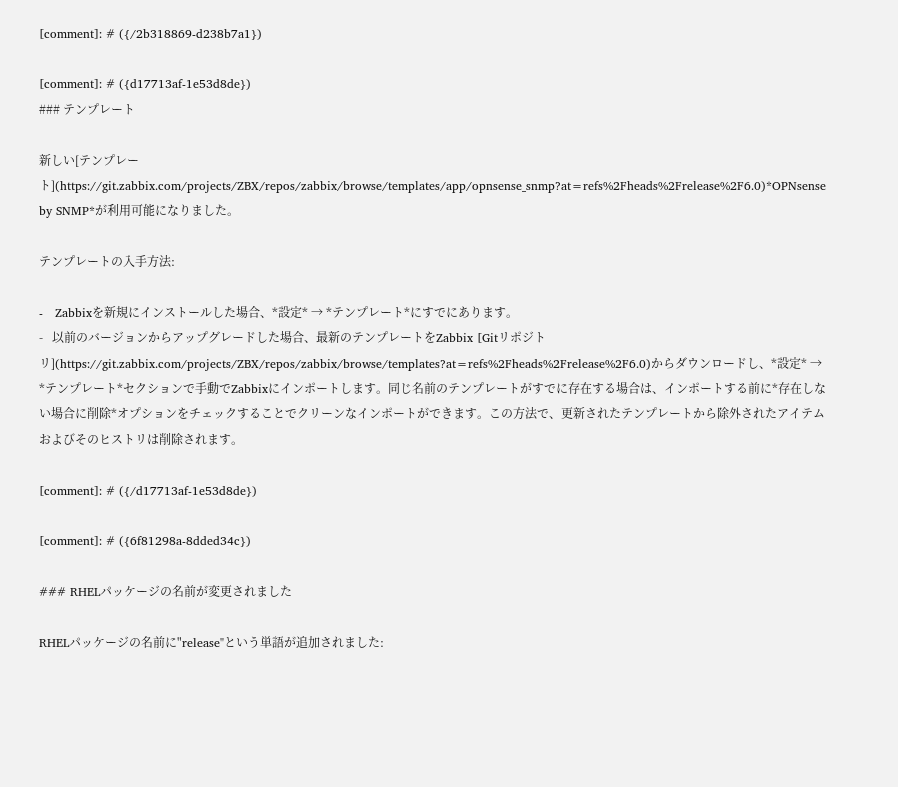[comment]: # ({/2b318869-d238b7a1})

[comment]: # ({d17713af-1e53d8de})
### テンプレート

新しい[テンプレート](https://git.zabbix.com/projects/ZBX/repos/zabbix/browse/templates/app/opnsense_snmp?at=refs%2Fheads%2Frelease%2F6.0)*OPNsense by SNMP*が利用可能になりました。

テンプレートの入手方法:

-   Zabbixを新規にインストールした場合、*設定* → *テンプレート*にすでにあります。
-   以前のバージョンからアップグレードした場合、最新のテンプレートをZabbix [Gitリポジトリ](https://git.zabbix.com/projects/ZBX/repos/zabbix/browse/templates?at=refs%2Fheads%2Frelease%2F6.0)からダウンロードし、*設定* → *テンプレート*セクションで手動でZabbixにインポートします。同じ名前のテンプレートがすでに存在する場合は、インポートする前に*存在しない場合に削除*オプションをチェックすることでクリーンなインポートができます。この方法で、更新されたテンプレートから除外されたアイテムおよびそのヒストリは削除されます。

[comment]: # ({/d17713af-1e53d8de})

[comment]: # ({6f81298a-8dded34c})

### RHELパッケージの名前が変更されました

RHELパッケージの名前に"release"という単語が追加されました: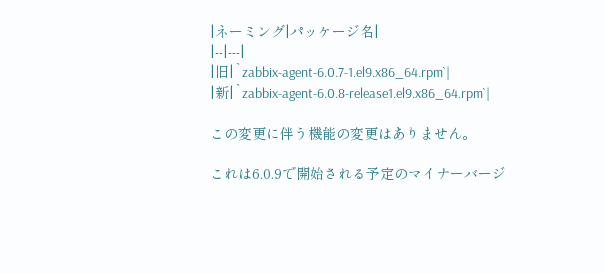|ネーミング|パッケージ名|
|--|---|
|旧|`zabbix-agent-6.0.7-1.el9.x86_64.rpm`|
|新|`zabbix-agent-6.0.8-release1.el9.x86_64.rpm`|

この変更に伴う機能の変更はありません。

これは6.0.9で開始される予定のマイナーバージ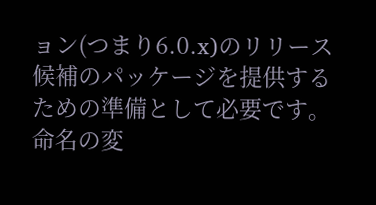ョン(つまり6.0.x)のリリース候補のパッケージを提供するための準備として必要です。 命名の変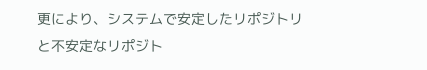更により、システムで安定したリポジトリと不安定なリポジト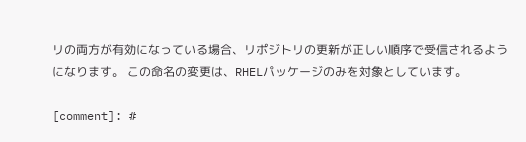リの両方が有効になっている場合、リポジトリの更新が正しい順序で受信されるようになります。 この命名の変更は、RHELパッケージのみを対象としています。

[comment]: #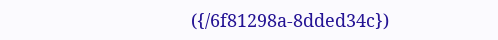({/6f81298a-8dded34c})